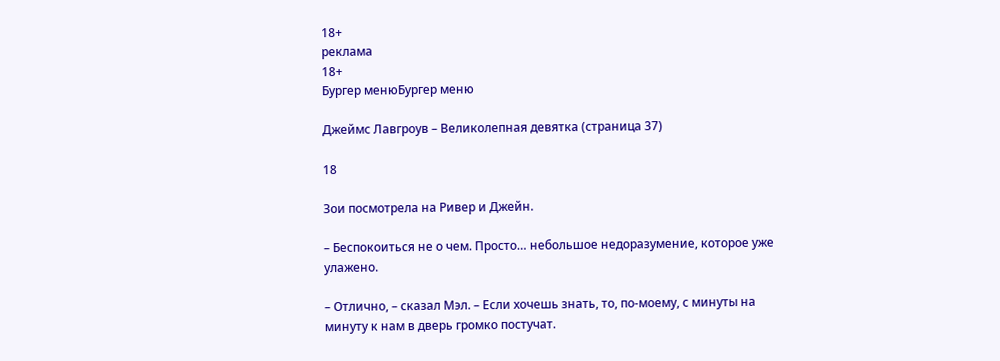18+
реклама
18+
Бургер менюБургер меню

Джеймс Лавгроув – Великолепная девятка (страница 37)

18

Зои посмотрела на Ривер и Джейн.

– Беспокоиться не о чем. Просто… небольшое недоразумение, которое уже улажено.

– Отлично, – сказал Мэл. – Если хочешь знать, то, по-моему, с минуты на минуту к нам в дверь громко постучат.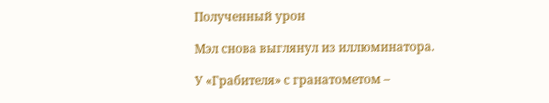Полученный урон

Мэл снова выглянул из иллюминатора.

У «Грабителя» с гранатометом –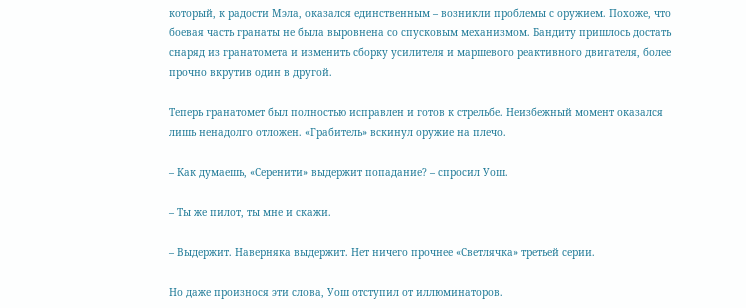который, к радости Мэла, оказался единственным – возникли проблемы с оружием. Похоже, что боевая часть гранаты не была выровнена со спусковым механизмом. Бандиту пришлось достать снаряд из гранатомета и изменить сборку усилителя и маршевого реактивного двигателя, более прочно вкрутив один в другой.

Теперь гранатомет был полностью исправлен и готов к стрельбе. Неизбежный момент оказался лишь ненадолго отложен. «Грабитель» вскинул оружие на плечо.

– Как думаешь, «Серенити» выдержит попадание? – спросил Уош.

– Ты же пилот, ты мне и скажи.

– Выдержит. Наверняка выдержит. Нет ничего прочнее «Светлячка» третьей серии.

Но даже произнося эти слова, Уош отступил от иллюминаторов.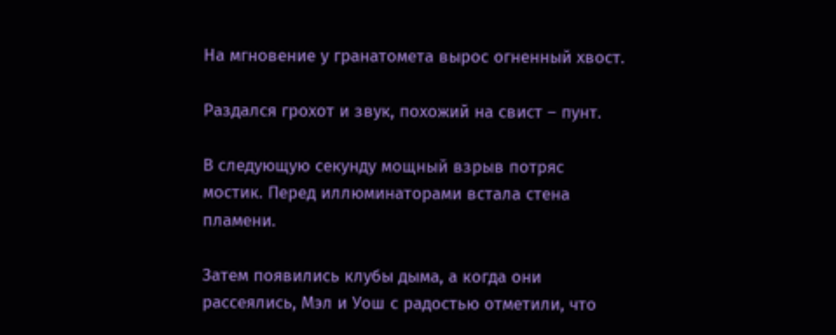На мгновение у гранатомета вырос огненный хвост.

Раздался грохот и звук, похожий на свист – пунт.

В следующую секунду мощный взрыв потряс мостик. Перед иллюминаторами встала стена пламени.

Затем появились клубы дыма, а когда они рассеялись, Мэл и Уош с радостью отметили, что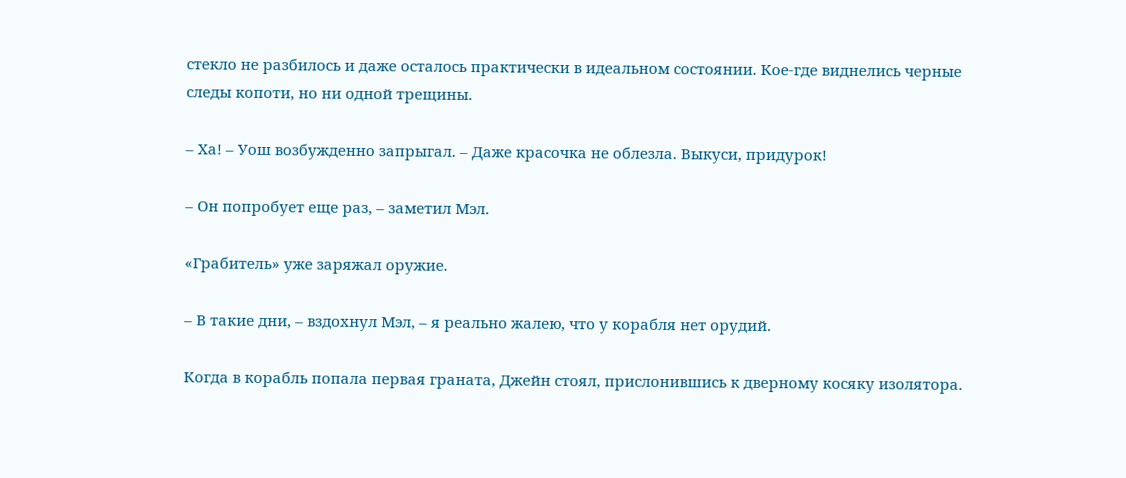стекло не разбилось и даже осталось практически в идеальном состоянии. Кое-где виднелись черные следы копоти, но ни одной трещины.

– Ха! – Уош возбужденно запрыгал. – Даже красочка не облезла. Выкуси, придурок!

– Он попробует еще раз, – заметил Мэл.

«Грабитель» уже заряжал оружие.

– В такие дни, – вздохнул Мэл, – я реально жалею, что у корабля нет орудий.

Когда в корабль попала первая граната, Джейн стоял, прислонившись к дверному косяку изолятора.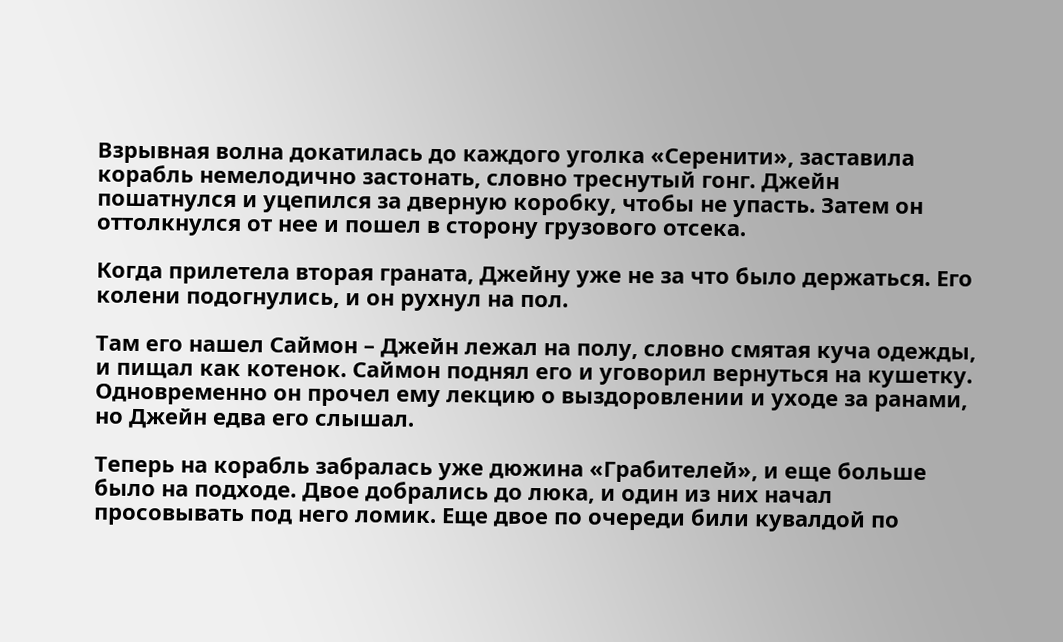Взрывная волна докатилась до каждого уголка «Серенити», заставила корабль немелодично застонать, словно треснутый гонг. Джейн пошатнулся и уцепился за дверную коробку, чтобы не упасть. Затем он оттолкнулся от нее и пошел в сторону грузового отсека.

Когда прилетела вторая граната, Джейну уже не за что было держаться. Его колени подогнулись, и он рухнул на пол.

Там его нашел Саймон – Джейн лежал на полу, словно смятая куча одежды, и пищал как котенок. Саймон поднял его и уговорил вернуться на кушетку. Одновременно он прочел ему лекцию о выздоровлении и уходе за ранами, но Джейн едва его слышал.

Теперь на корабль забралась уже дюжина «Грабителей», и еще больше было на подходе. Двое добрались до люка, и один из них начал просовывать под него ломик. Еще двое по очереди били кувалдой по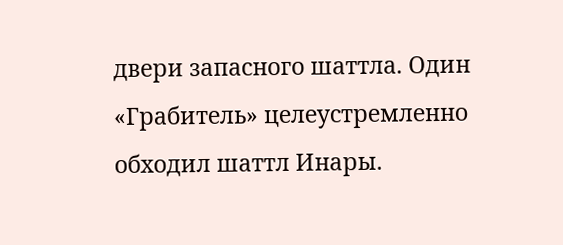двери запасного шаттла. Один «Грабитель» целеустремленно обходил шаттл Инары.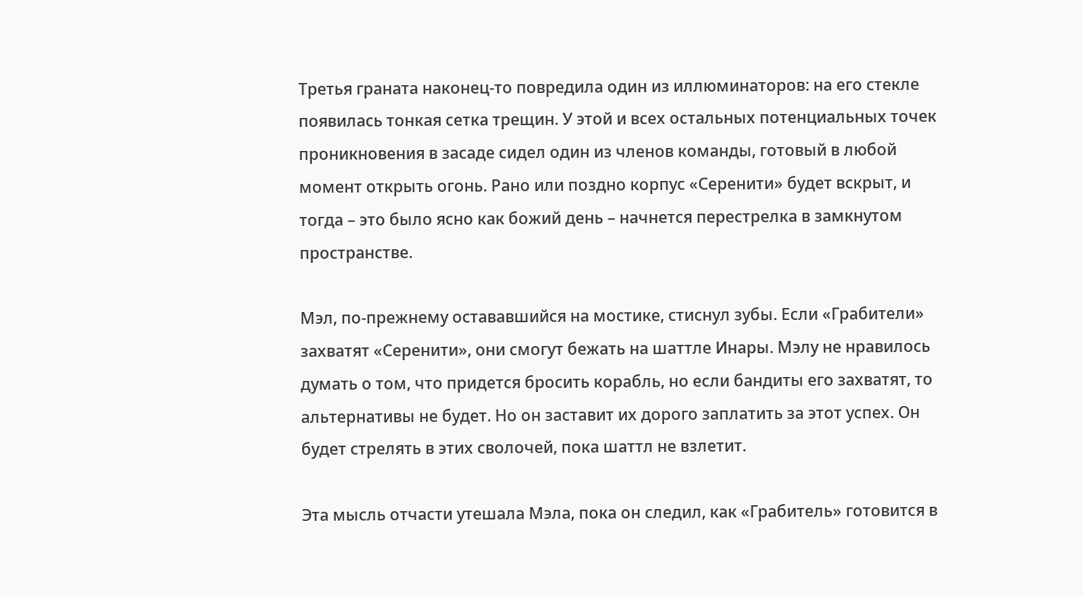Третья граната наконец-то повредила один из иллюминаторов: на его стекле появилась тонкая сетка трещин. У этой и всех остальных потенциальных точек проникновения в засаде сидел один из членов команды, готовый в любой момент открыть огонь. Рано или поздно корпус «Серенити» будет вскрыт, и тогда – это было ясно как божий день – начнется перестрелка в замкнутом пространстве.

Мэл, по-прежнему остававшийся на мостике, стиснул зубы. Если «Грабители» захватят «Серенити», они смогут бежать на шаттле Инары. Мэлу не нравилось думать о том, что придется бросить корабль, но если бандиты его захватят, то альтернативы не будет. Но он заставит их дорого заплатить за этот успех. Он будет стрелять в этих сволочей, пока шаттл не взлетит.

Эта мысль отчасти утешала Мэла, пока он следил, как «Грабитель» готовится в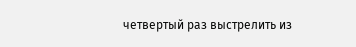четвертый раз выстрелить из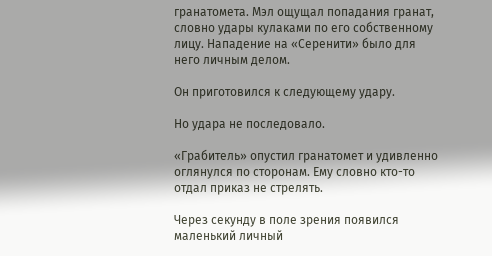гранатомета. Мэл ощущал попадания гранат, словно удары кулаками по его собственному лицу. Нападение на «Серенити» было для него личным делом.

Он приготовился к следующему удару.

Но удара не последовало.

«Грабитель» опустил гранатомет и удивленно оглянулся по сторонам. Ему словно кто-то отдал приказ не стрелять.

Через секунду в поле зрения появился маленький личный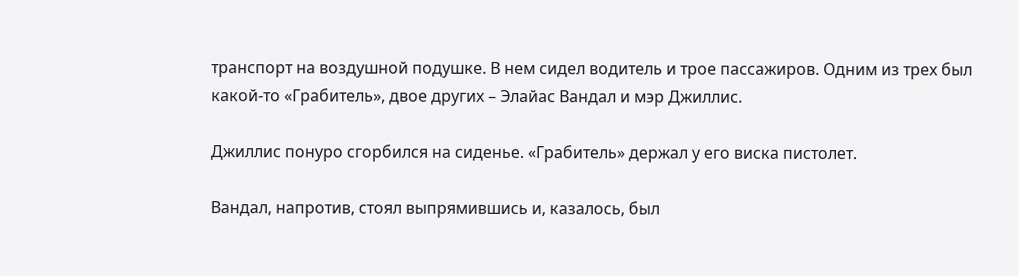транспорт на воздушной подушке. В нем сидел водитель и трое пассажиров. Одним из трех был какой-то «Грабитель», двое других – Элайас Вандал и мэр Джиллис.

Джиллис понуро сгорбился на сиденье. «Грабитель» держал у его виска пистолет.

Вандал, напротив, стоял выпрямившись и, казалось, был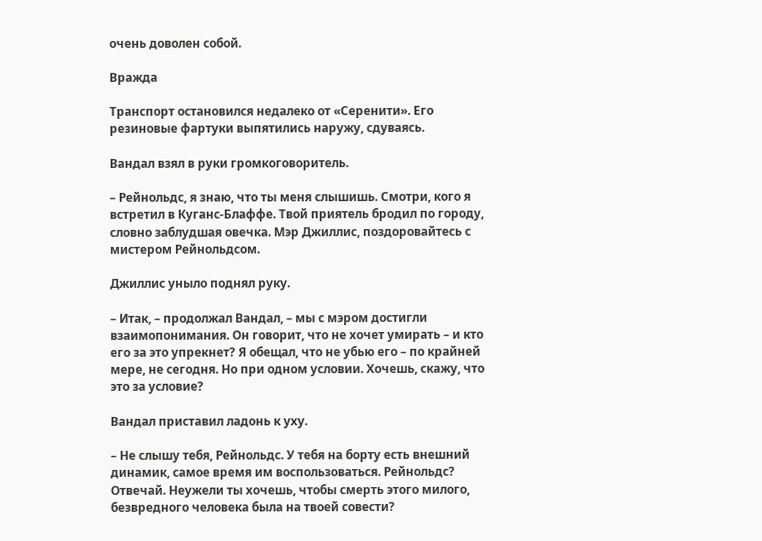очень доволен собой.

Вражда

Транспорт остановился недалеко от «Серенити». Его резиновые фартуки выпятились наружу, сдуваясь.

Вандал взял в руки громкоговоритель.

– Рейнольдс, я знаю, что ты меня слышишь. Смотри, кого я встретил в Куганс-Блаффе. Твой приятель бродил по городу, словно заблудшая овечка. Мэр Джиллис, поздоровайтесь с мистером Рейнольдсом.

Джиллис уныло поднял руку.

– Итак, – продолжал Вандал, – мы с мэром достигли взаимопонимания. Он говорит, что не хочет умирать – и кто его за это упрекнет? Я обещал, что не убью его – по крайней мере, не сегодня. Но при одном условии. Хочешь, скажу, что это за условие?

Вандал приставил ладонь к уху.

– Не слышу тебя, Рейнольдс. У тебя на борту есть внешний динамик, самое время им воспользоваться. Рейнольдс? Отвечай. Неужели ты хочешь, чтобы смерть этого милого, безвредного человека была на твоей совести?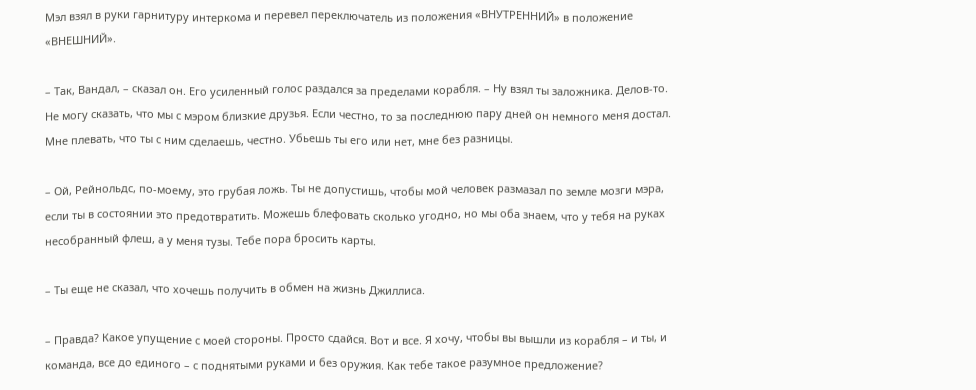Мэл взял в руки гарнитуру интеркома и перевел переключатель из положения «ВНУТРЕННИЙ» в положение «ВНЕШНИЙ».

– Так, Вандал, – сказал он. Его усиленный голос раздался за пределами корабля. – Ну взял ты заложника. Делов-то. Не могу сказать, что мы с мэром близкие друзья. Если честно, то за последнюю пару дней он немного меня достал. Мне плевать, что ты с ним сделаешь, честно. Убьешь ты его или нет, мне без разницы.

– Ой, Рейнольдс, по-моему, это грубая ложь. Ты не допустишь, чтобы мой человек размазал по земле мозги мэра, если ты в состоянии это предотвратить. Можешь блефовать сколько угодно, но мы оба знаем, что у тебя на руках несобранный флеш, а у меня тузы. Тебе пора бросить карты.

– Ты еще не сказал, что хочешь получить в обмен на жизнь Джиллиса.

– Правда? Какое упущение с моей стороны. Просто сдайся. Вот и все. Я хочу, чтобы вы вышли из корабля – и ты, и команда, все до единого – с поднятыми руками и без оружия. Как тебе такое разумное предложение?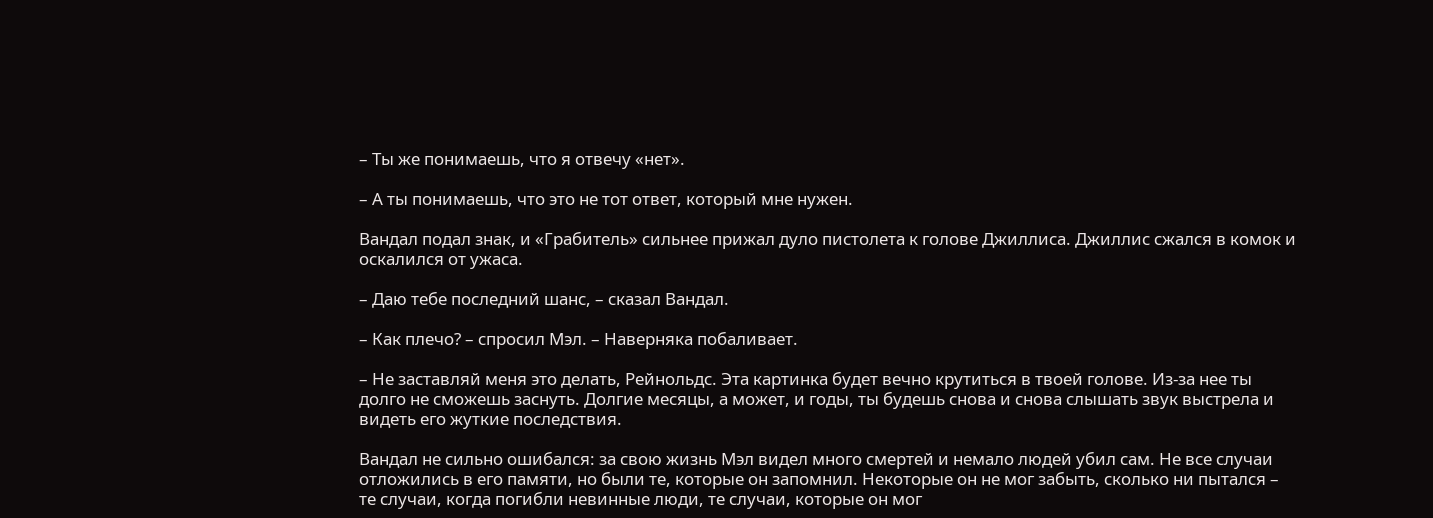– Ты же понимаешь, что я отвечу «нет».

– А ты понимаешь, что это не тот ответ, который мне нужен.

Вандал подал знак, и «Грабитель» сильнее прижал дуло пистолета к голове Джиллиса. Джиллис сжался в комок и оскалился от ужаса.

– Даю тебе последний шанс, – сказал Вандал.

– Как плечо? – спросил Мэл. – Наверняка побаливает.

– Не заставляй меня это делать, Рейнольдс. Эта картинка будет вечно крутиться в твоей голове. Из-за нее ты долго не сможешь заснуть. Долгие месяцы, а может, и годы, ты будешь снова и снова слышать звук выстрела и видеть его жуткие последствия.

Вандал не сильно ошибался: за свою жизнь Мэл видел много смертей и немало людей убил сам. Не все случаи отложились в его памяти, но были те, которые он запомнил. Некоторые он не мог забыть, сколько ни пытался – те случаи, когда погибли невинные люди, те случаи, которые он мог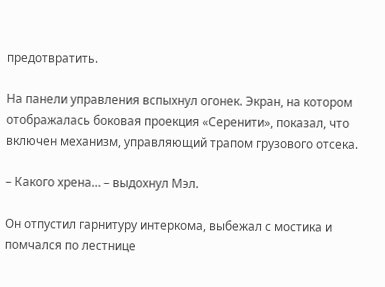предотвратить.

На панели управления вспыхнул огонек. Экран, на котором отображалась боковая проекция «Серенити», показал, что включен механизм, управляющий трапом грузового отсека.

– Какого хрена… – выдохнул Мэл.

Он отпустил гарнитуру интеркома, выбежал с мостика и помчался по лестнице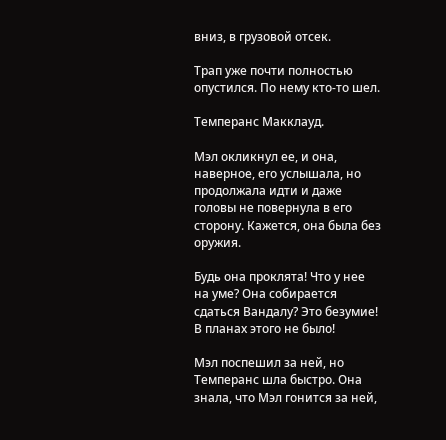вниз, в грузовой отсек.

Трап уже почти полностью опустился. По нему кто-то шел.

Темперанс Макклауд.

Мэл окликнул ее, и она, наверное, его услышала, но продолжала идти и даже головы не повернула в его сторону. Кажется, она была без оружия.

Будь она проклята! Что у нее на уме? Она собирается сдаться Вандалу? Это безумие! В планах этого не было!

Мэл поспешил за ней, но Темперанс шла быстро. Она знала, что Мэл гонится за ней,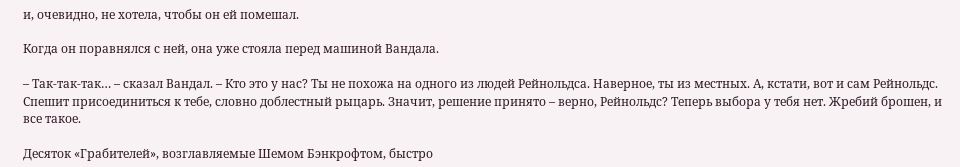и, очевидно, не хотела, чтобы он ей помешал.

Когда он поравнялся с ней, она уже стояла перед машиной Вандала.

– Так-так-так… – сказал Вандал. – Кто это у нас? Ты не похожа на одного из людей Рейнольдса. Наверное, ты из местных. А, кстати, вот и сам Рейнольдс. Спешит присоединиться к тебе, словно доблестный рыцарь. Значит, решение принято – верно, Рейнольдс? Теперь выбора у тебя нет. Жребий брошен, и все такое.

Десяток «Грабителей», возглавляемые Шемом Бэнкрофтом, быстро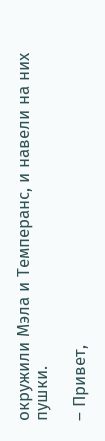окружили Мэла и Темперанс, и навели на них пушки.

– Привет,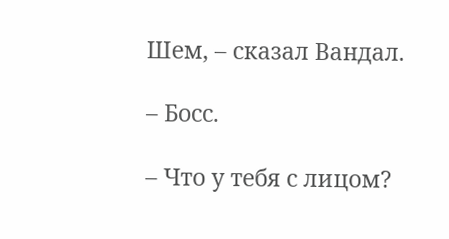Шем, – сказал Вандал.

– Босс.

– Что у тебя с лицом?